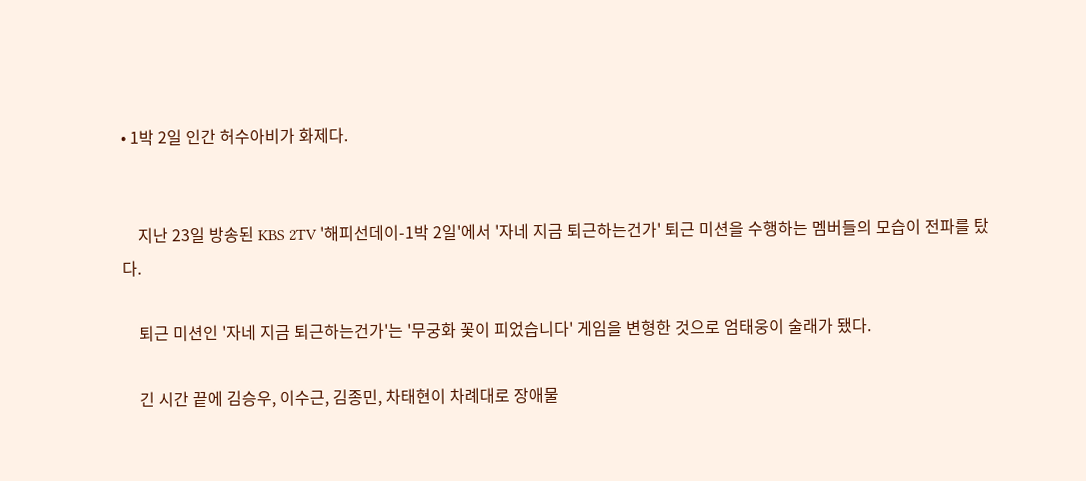• 1박 2일 인간 허수아비가 화제다.


    지난 23일 방송된 KBS 2TV '해피선데이-1박 2일'에서 '자네 지금 퇴근하는건가' 퇴근 미션을 수행하는 멤버들의 모습이 전파를 탔다.

    퇴근 미션인 '자네 지금 퇴근하는건가'는 '무궁화 꽃이 피었습니다' 게임을 변형한 것으로 엄태웅이 술래가 됐다.

    긴 시간 끝에 김승우, 이수근, 김종민, 차태현이 차례대로 장애물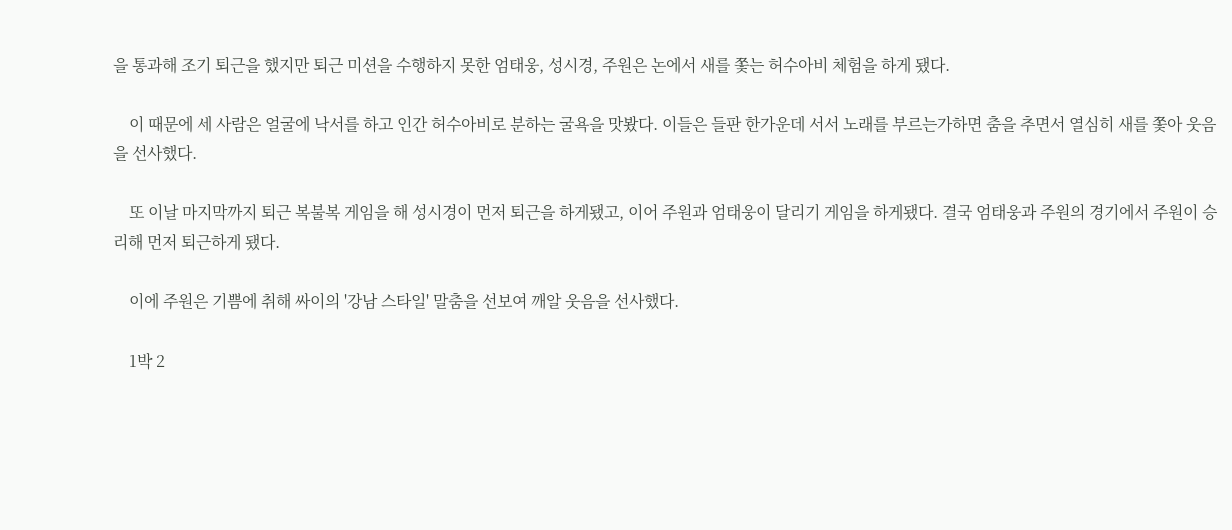을 통과해 조기 퇴근을 했지만 퇴근 미션을 수행하지 못한 엄태웅, 성시경, 주원은 논에서 새를 쫓는 허수아비 체험을 하게 됐다.

    이 때문에 세 사람은 얼굴에 낙서를 하고 인간 허수아비로 분하는 굴욕을 맛봤다. 이들은 들판 한가운데 서서 노래를 부르는가하면 춤을 추면서 열심히 새를 쫓아 웃음을 선사했다.

    또 이날 마지막까지 퇴근 복불복 게임을 해 성시경이 먼저 퇴근을 하게됐고, 이어 주원과 엄태웅이 달리기 게임을 하게됐다. 결국 엄태웅과 주원의 경기에서 주원이 승리해 먼저 퇴근하게 됐다.

    이에 주원은 기쁨에 취해 싸이의 '강남 스타일' 말춤을 선보여 깨알 웃음을 선사했다.

    1박 2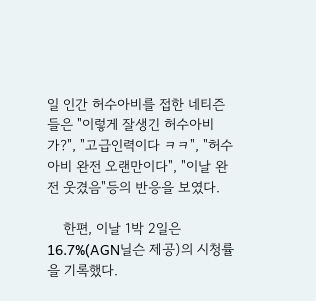일 인간 허수아비를 접한 네티즌들은 "이렇게 잘생긴 허수아비가?", "고급인력이다 ㅋㅋ", "허수아비 완전 오랜만이다", "이날 완전 웃겼음"등의 반응을 보였다.

    한편, 이날 1박 2일은 16.7%(AGN닐슨 제공)의 시청률을 기록했다.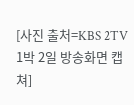[사진 출처=KBS 2TV 1박 2일 방송화면 캡쳐]